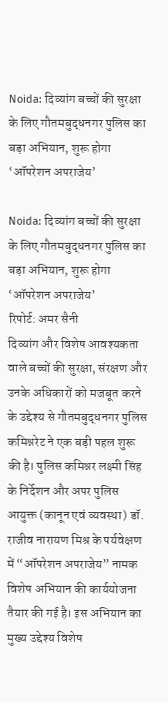Noida: दिव्यांग बच्चों की सुरक्षा के लिए गौतमबुद्धनगर पुलिस का बड़ा अभियान, शुरू होगा ‘ऑपरेशन अपराजेय’

Noida: दिव्यांग बच्चों की सुरक्षा के लिए गौतमबुद्धनगर पुलिस का बड़ा अभियान, शुरू होगा ‘ऑपरेशन अपराजेय’
रिपोर्ट: अमर सैनी
दिव्यांग और विशेष आवश्यकता वाले बच्चों की सुरक्षा, संरक्षण और उनके अधिकारों को मजबूत करने के उद्देश्य से गौतमबुद्धनगर पुलिस कमिश्नरेट ने एक बड़ी पहल शुरू की है। पुलिस कमिश्नर लक्ष्मी सिंह के निर्देशन और अपर पुलिस आयुक्त (कानून एवं व्यवस्था) डॉ. राजीव नारायण मिश्र के पर्यवेक्षण में “ऑपरेशन अपराजेय” नामक विशेष अभियान की कार्ययोजना तैयार की गई है। इस अभियान का मुख्य उद्देश्य विशेष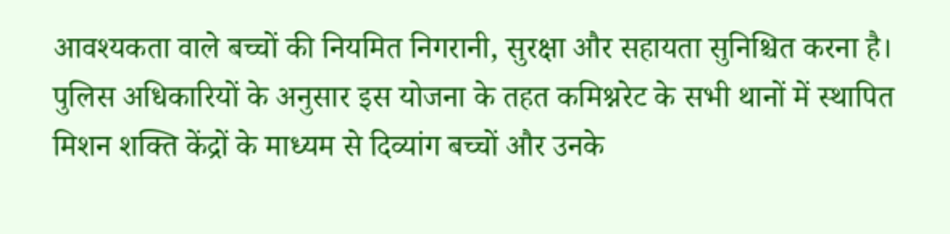आवश्यकता वाले बच्चों की नियमित निगरानी, सुरक्षा और सहायता सुनिश्चित करना है।
पुलिस अधिकारियों के अनुसार इस योजना के तहत कमिश्नरेट के सभी थानों में स्थापित मिशन शक्ति केंद्रों के माध्यम से दिव्यांग बच्चों और उनके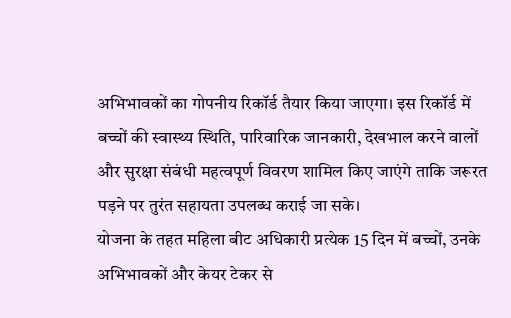अभिभावकों का गोपनीय रिकॉर्ड तैयार किया जाएगा। इस रिकॉर्ड में बच्चों की स्वास्थ्य स्थिति, पारिवारिक जानकारी, देखभाल करने वालों और सुरक्षा संबंधी महत्वपूर्ण विवरण शामिल किए जाएंगे ताकि जरूरत पड़ने पर तुरंत सहायता उपलब्ध कराई जा सके।
योजना के तहत महिला बीट अधिकारी प्रत्येक 15 दिन में बच्चों, उनके अभिभावकों और केयर टेकर से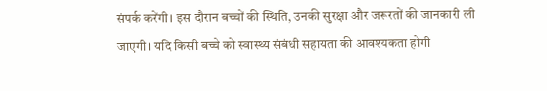संपर्क करेंगी। इस दौरान बच्चों की स्थिति, उनकी सुरक्षा और जरूरतों की जानकारी ली जाएगी। यदि किसी बच्चे को स्वास्थ्य संबंधी सहायता की आवश्यकता होगी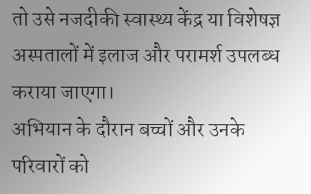तो उसे नजदीकी स्वास्थ्य केंद्र या विशेषज्ञ अस्पतालों में इलाज और परामर्श उपलब्ध कराया जाएगा।
अभियान के दौरान बच्चों और उनके परिवारों को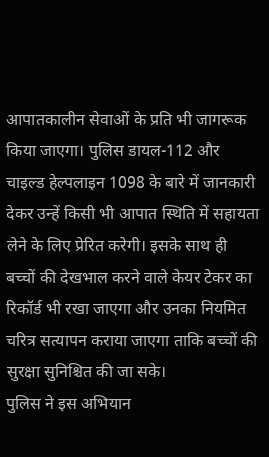आपातकालीन सेवाओं के प्रति भी जागरूक किया जाएगा। पुलिस डायल-112 और चाइल्ड हेल्पलाइन 1098 के बारे में जानकारी देकर उन्हें किसी भी आपात स्थिति में सहायता लेने के लिए प्रेरित करेगी। इसके साथ ही बच्चों की देखभाल करने वाले केयर टेकर का रिकॉर्ड भी रखा जाएगा और उनका नियमित चरित्र सत्यापन कराया जाएगा ताकि बच्चों की सुरक्षा सुनिश्चित की जा सके।
पुलिस ने इस अभियान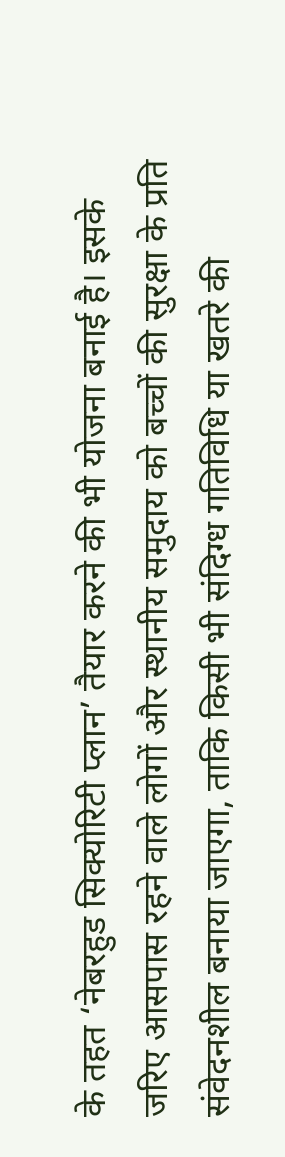के तहत ‘नेबरहुड सिक्योरिटी प्लान’ तैयार करने की भी योजना बनाई है। इसके जरिए आसपास रहने वाले लोगों और स्थानीय समुदाय को बच्चों की सुरक्षा के प्रति संवेदनशील बनाया जाएगा, ताकि किसी भी संदिग्ध गतिविधि या खतरे की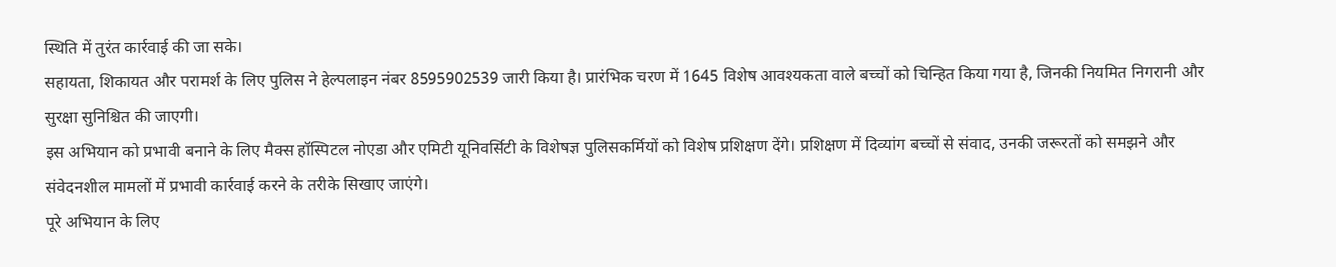स्थिति में तुरंत कार्रवाई की जा सके।
सहायता, शिकायत और परामर्श के लिए पुलिस ने हेल्पलाइन नंबर 8595902539 जारी किया है। प्रारंभिक चरण में 1645 विशेष आवश्यकता वाले बच्चों को चिन्हित किया गया है, जिनकी नियमित निगरानी और सुरक्षा सुनिश्चित की जाएगी।
इस अभियान को प्रभावी बनाने के लिए मैक्स हॉस्पिटल नोएडा और एमिटी यूनिवर्सिटी के विशेषज्ञ पुलिसकर्मियों को विशेष प्रशिक्षण देंगे। प्रशिक्षण में दिव्यांग बच्चों से संवाद, उनकी जरूरतों को समझने और संवेदनशील मामलों में प्रभावी कार्रवाई करने के तरीके सिखाए जाएंगे।
पूरे अभियान के लिए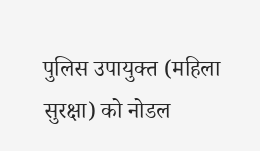पुलिस उपायुक्त (महिला सुरक्षा) को नोडल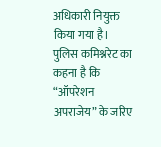अधिकारी नियुक्त किया गया है। पुलिस कमिश्नरेट का कहना है कि “ऑपरेशन अपराजेय” के जरिए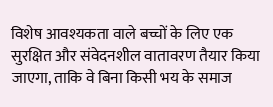विशेष आवश्यकता वाले बच्चों के लिए एक सुरक्षित और संवेदनशील वातावरण तैयार किया जाएगा, ताकि वे बिना किसी भय के समाज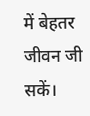में बेहतर जीवन जी सकें।